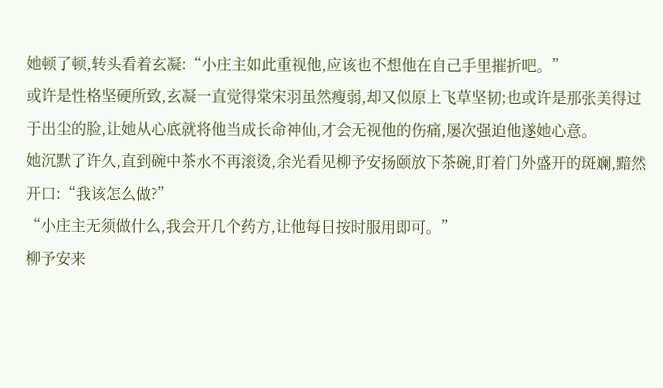她顿了顿,转头看着玄凝:“小庄主如此重视他,应该也不想他在自己手里摧折吧。”
或许是性格坚硬所致,玄凝一直觉得棠宋羽虽然瘦弱,却又似原上飞草坚韧;也或许是那张美得过于出尘的脸,让她从心底就将他当成长命神仙,才会无视他的伤痛,屡次强迫他遂她心意。
她沉默了许久,直到碗中茶水不再滚烫,余光看见柳予安扬颐放下茶碗,盯着门外盛开的斑斓,黯然开口:“我该怎么做?”
“小庄主无须做什么,我会开几个药方,让他每日按时服用即可。”
柳予安来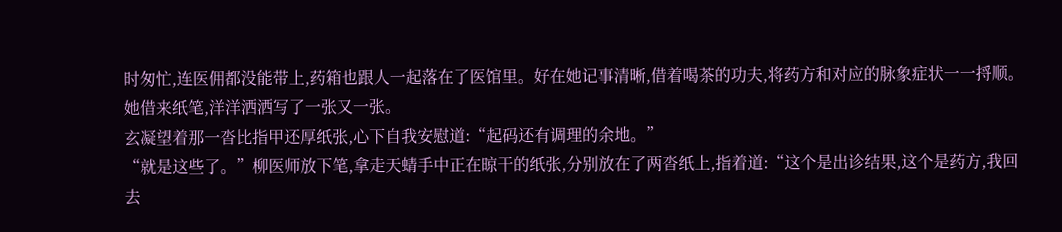时匆忙,连医佣都没能带上,药箱也跟人一起落在了医馆里。好在她记事清晰,借着喝茶的功夫,将药方和对应的脉象症状一一捋顺。
她借来纸笔,洋洋洒洒写了一张又一张。
玄凝望着那一沓比指甲还厚纸张,心下自我安慰道:“起码还有调理的余地。”
“就是这些了。”柳医师放下笔,拿走天蜻手中正在晾干的纸张,分别放在了两沓纸上,指着道:“这个是出诊结果,这个是药方,我回去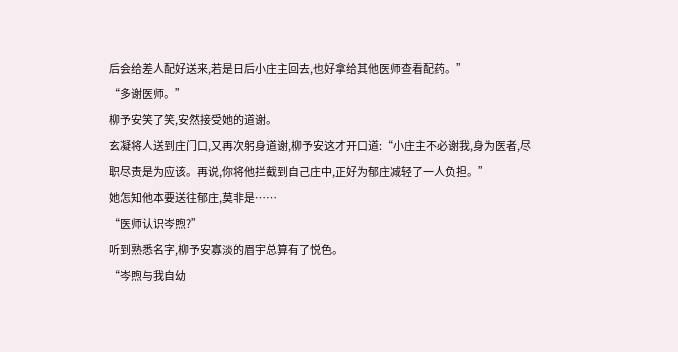后会给差人配好送来,若是日后小庄主回去,也好拿给其他医师查看配药。”
“多谢医师。”
柳予安笑了笑,安然接受她的道谢。
玄凝将人送到庄门口,又再次躬身道谢,柳予安这才开口道:“小庄主不必谢我,身为医者,尽职尽责是为应该。再说,你将他拦截到自己庄中,正好为郁庄减轻了一人负担。”
她怎知他本要送往郁庄,莫非是……
“医师认识岑煦?”
听到熟悉名字,柳予安寡淡的眉宇总算有了悦色。
“岑煦与我自幼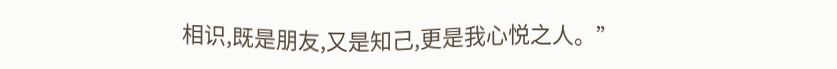相识,既是朋友,又是知己,更是我心悦之人。”